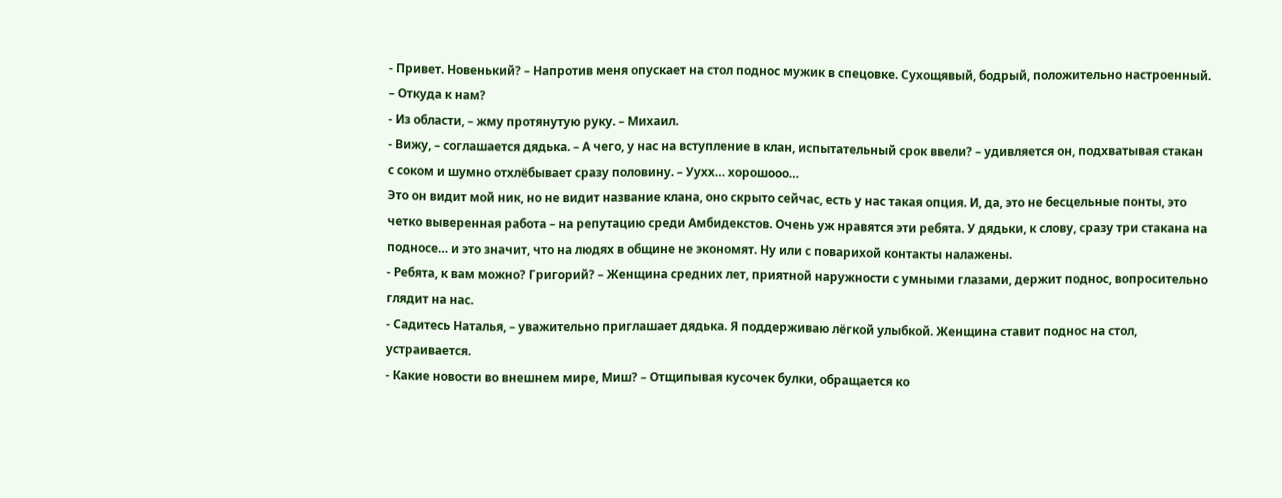- Привет. Новенький? – Напротив меня опускает на стол поднос мужик в спецовке. Сухощявый, бодрый, положительно настроенный. – Откуда к нам?
- Из области, – жму протянутую руку. – Михаил.
- Вижу, – соглашается дядька. – А чего, у нас на вступление в клан, испытательный срок ввели? – удивляется он, подхватывая стакан с соком и шумно отхлёбывает сразу половину. – Уухх… хорошооо…
Это он видит мой ник, но не видит название клана, оно скрыто сейчас, есть у нас такая опция. И, да, это не бесцельные понты, это четко выверенная работа – на репутацию среди Амбидекстов. Очень уж нравятся эти ребята. У дядьки, к слову, сразу три стакана на подносе… и это значит, что на людях в общине не экономят. Ну или с поварихой контакты налажены.
- Ребята, к вам можно? Григорий? – Женщина средних лет, приятной наружности с умными глазами, держит поднос, вопросительно глядит на нас.
- Садитесь Наталья, – уважительно приглашает дядька. Я поддерживаю лёгкой улыбкой. Женщина ставит поднос на стол, устраивается.
- Какие новости во внешнем мире, Миш? – Отщипывая кусочек булки, обращается ко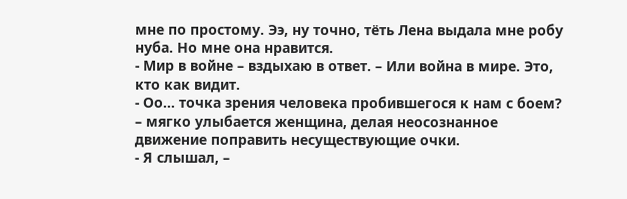мне по простому. Ээ, ну точно, тёть Лена выдала мне робу нуба. Но мне она нравится.
- Мир в войне – вздыхаю в ответ. – Или война в мире. Это, кто как видит.
- Оо… точка зрения человека пробившегося к нам с боем? – мягко улыбается женщина, делая неосознанное движение поправить несуществующие очки.
- Я слышал, –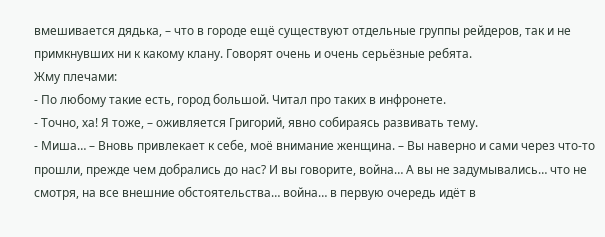вмешивается дядька, – что в городе ещё существуют отдельные группы рейдеров, так и не примкнувших ни к какому клану. Говорят очень и очень серьёзные ребята.
Жму плечами:
- По любому такие есть, город большой. Читал про таких в инфронете.
- Точно, ха! Я тоже, – оживляется Григорий, явно собираясь развивать тему.
- Миша… – Вновь привлекает к себе, моё внимание женщина. – Вы наверно и сами через что-то прошли, прежде чем добрались до нас? И вы говорите, война… А вы не задумывались… что не смотря, на все внешние обстоятельства… война… в первую очередь идёт в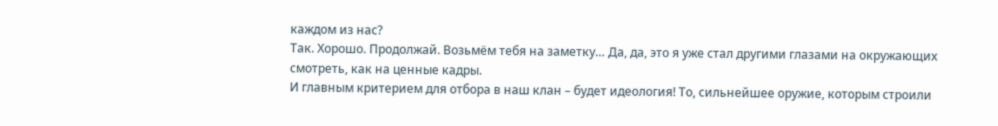каждом из нас?
Так. Хорошо. Продолжай. Возьмём тебя на заметку… Да, да, это я уже стал другими глазами на окружающих смотреть, как на ценные кадры.
И главным критерием для отбора в наш клан – будет идеология! То, сильнейшее оружие, которым строили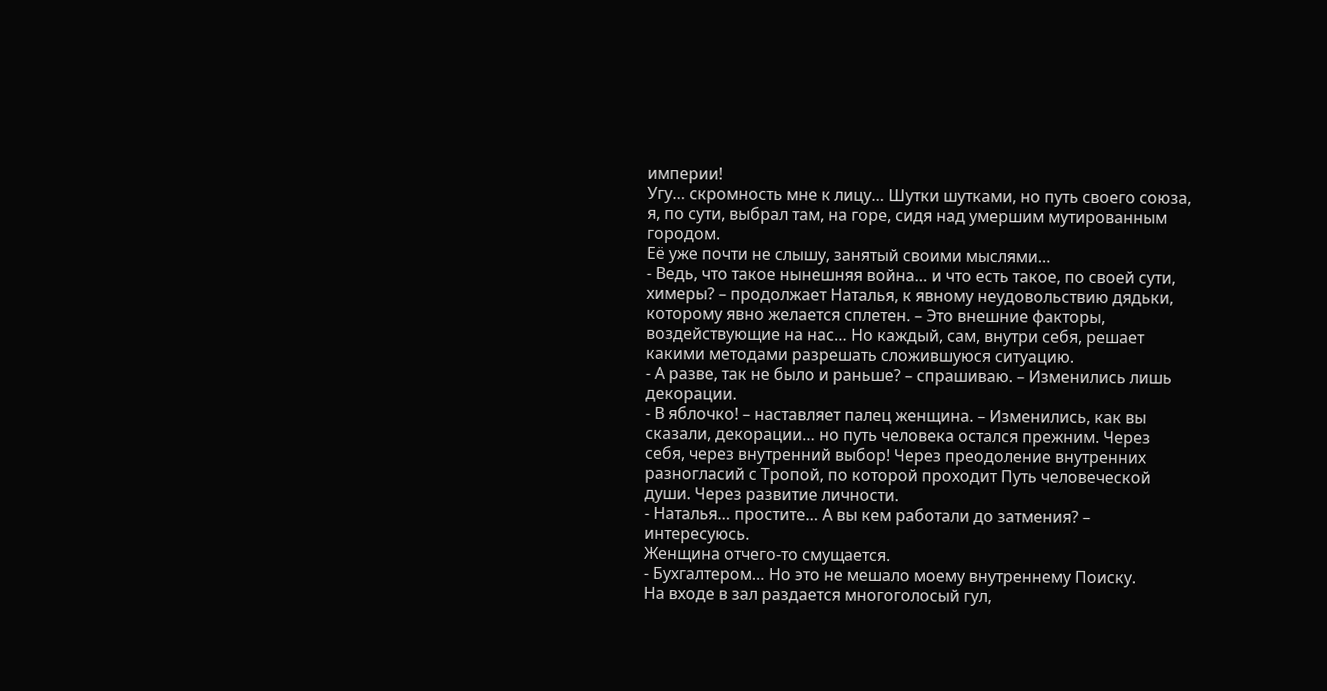империи!
Угу… скромность мне к лицу… Шутки шутками, но путь своего союза, я, по сути, выбрал там, на горе, сидя над умершим мутированным городом.
Её уже почти не слышу, занятый своими мыслями…
- Ведь, что такое нынешняя война… и что есть такое, по своей сути, химеры? – продолжает Наталья, к явному неудовольствию дядьки, которому явно желается сплетен. – Это внешние факторы, воздействующие на нас… Но каждый, сам, внутри себя, решает какими методами разрешать сложившуюся ситуацию.
- А разве, так не было и раньше? – спрашиваю. – Изменились лишь декорации.
- В яблочко! – наставляет палец женщина. – Изменились, как вы сказали, декорации… но путь человека остался прежним. Через себя, через внутренний выбор! Через преодоление внутренних разногласий с Тропой, по которой проходит Путь человеческой души. Через развитие личности.
- Наталья… простите… А вы кем работали до затмения? – интересуюсь.
Женщина отчего-то смущается.
- Бухгалтером… Но это не мешало моему внутреннему Поиску.
На входе в зал раздается многоголосый гул,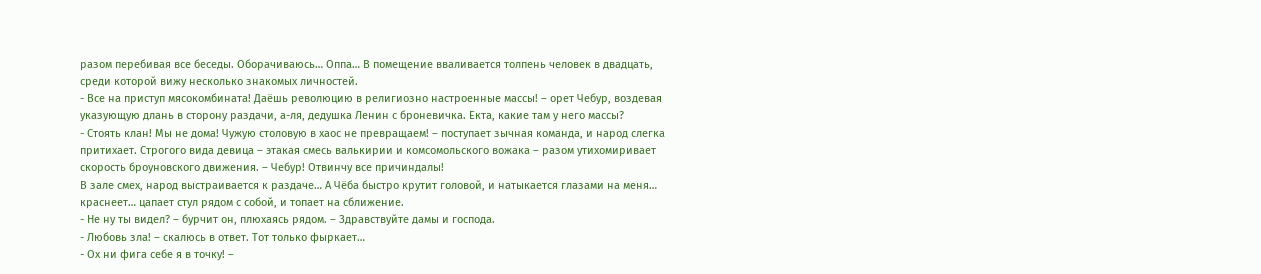разом перебивая все беседы. Оборачиваюсь… Оппа… В помещение вваливается толпень человек в двадцать, среди которой вижу несколько знакомых личностей.
- Все на приступ мясокомбината! Даёшь революцию в религиозно настроенные массы! – орет Чебур, воздевая указующую длань в сторону раздачи, а-ля, дедушка Ленин с броневичка. Екта, какие там у него массы?
- Стоять клан! Мы не дома! Чужую столовую в хаос не превращаем! – поступает зычная команда, и народ слегка притихает. Строгого вида девица – этакая смесь валькирии и комсомольского вожака – разом утихомиривает скорость броуновского движения. – Чебур! Отвинчу все причиндалы!
В зале смех, народ выстраивается к раздаче… А Чёба быстро крутит головой, и натыкается глазами на меня… краснеет… цапает стул рядом с собой, и топает на сближение.
- Не ну ты видел? – бурчит он, плюхаясь рядом. – Здравствуйте дамы и господа.
- Любовь зла! – скалюсь в ответ. Тот только фыркает…
- Ох ни фига себе я в точку! –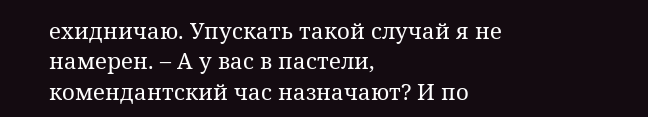ехидничаю. Упускать такой случай я не намерен. – А у вас в пастели, комендантский час назначают? И по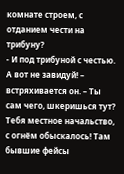комнате строем, с отданием чести на трибуну?
- И под трибуной с честью. А вот не завидуй! – встряхивается он. – Ты сам чего, шкеришься тут? Тебя местное начальство, с огнём обыскалось! Там бывшие фейсы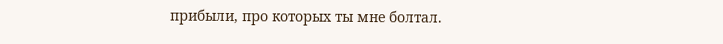прибыли, про которых ты мне болтал.